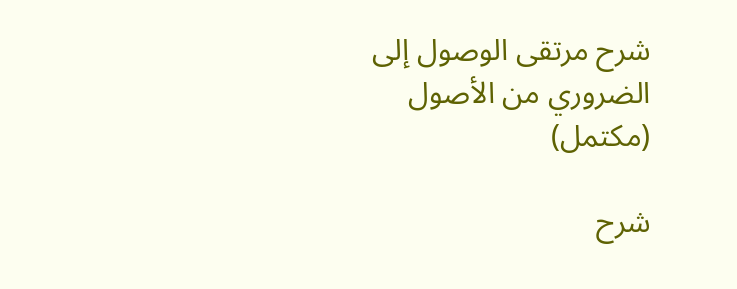شرح مرتقى الوصول إلى الضروري من الأصول (مكتمل)

شرح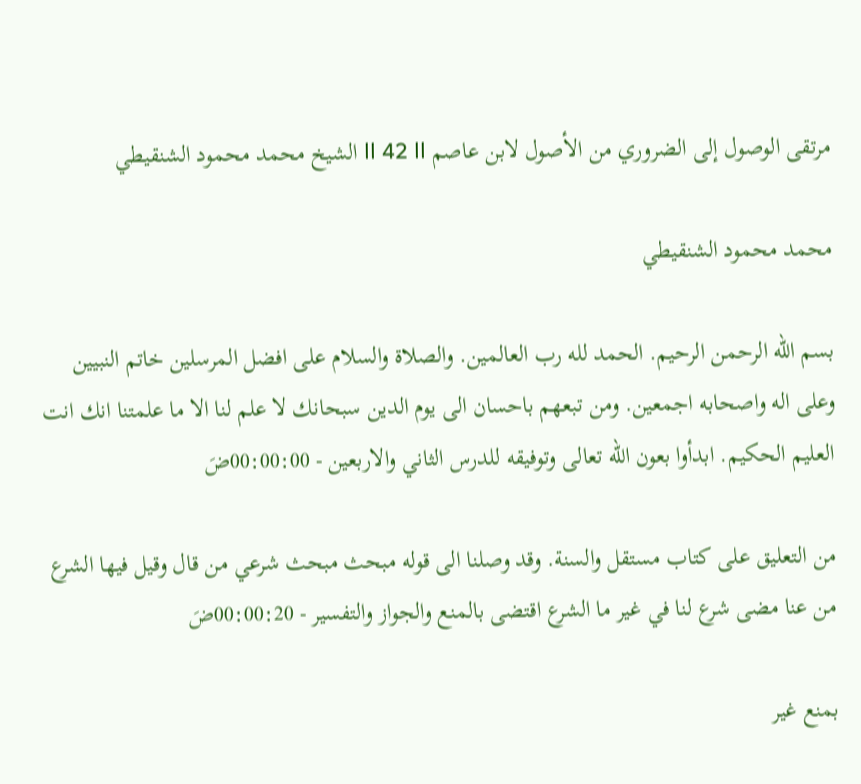مرتقى الوصول إلى الضروري من الأصول لابن عاصم ll 42 ll الشيخ محمد محمود الشنقيطي

محمد محمود الشنقيطي

بسم الله الرحمن الرحيم. الحمد لله رب العالمين. والصلاة والسلام على افضل المرسلين خاتم النبيين وعلى اله واصحابه اجمعين. ومن تبعهم باحسان الى يوم الدين سبحانك لا علم لنا الا ما علمتنا انك انت العليم الحكيم. ابدأوا بعون الله تعالى وتوفيقه للدرس الثاني والاربعين - 00:00:00ضَ

من التعليق على كتاب مستقل والسنة. وقد وصلنا الى قوله مبحث مبحث شرعي من قال وقيل فيها الشرع من عنا مضى شرع لنا في غير ما الشرع اقتضى بالمنع والجواز والتفسير - 00:00:20ضَ

بمنع غير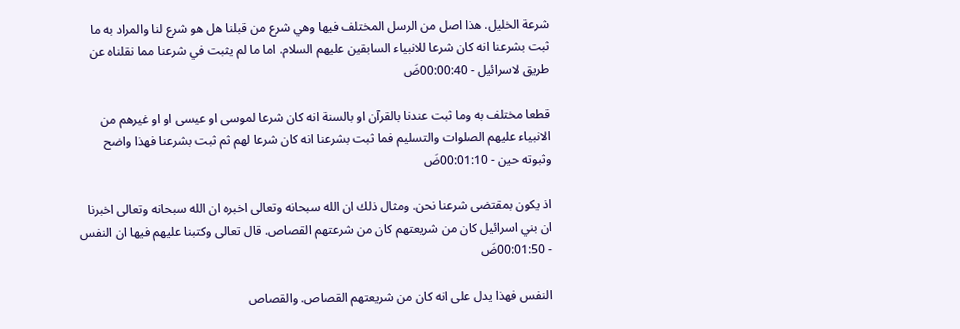شرعة الخليل. هذا اصل من الرسل المختلف فيها وهي شرع من قبلنا هل هو شرع لنا والمراد به ما ثبت بشرعنا انه كان شرعا للانبياء السابقين عليهم السلام. اما ما لم يثبت في شرعنا مما نقلناه عن طريق لاسرائيل - 00:00:40ضَ

قطعا مختلف به وما ثبت عندنا بالقرآن او بالسنة انه كان شرعا لموسى او عيسى او او غيرهم من الانبياء عليهم الصلوات والتسليم فما ثبت بشرعنا انه كان شرعا لهم ثم ثبت بشرعنا فهذا واضح وثبوته حين - 00:01:10ضَ

اذ يكون بمقتضى شرعنا نحن. ومثال ذلك ان الله سبحانه وتعالى اخبره ان الله سبحانه وتعالى اخبرنا ان بني اسرائيل كان من شريعتهم كان من شرعتهم القصاص. قال تعالى وكتبنا عليهم فيها ان النفس - 00:01:50ضَ

النفس فهذا يدل على انه كان من شريعتهم القصاص. والقصاص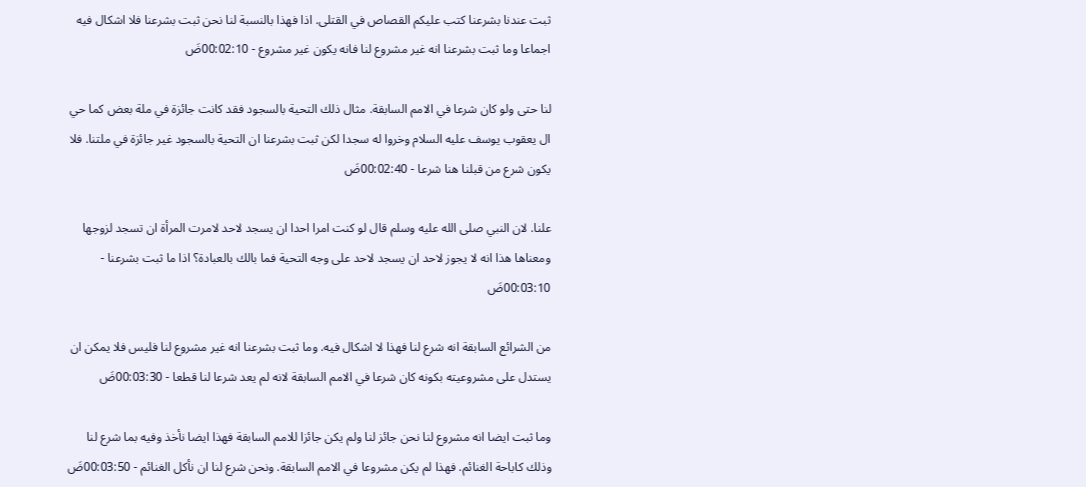ثبت عندنا بشرعنا كتب عليكم القصاص في القتلى. اذا فهذا بالنسبة لنا نحن ثبت بشرعنا فلا اشكال فيه اجماعا وما ثبت بشرعنا انه غير مشروع لنا فانه يكون غير مشروع - 00:02:10ضَ

لنا حتى ولو كان شرعا في الامم السابقة. مثال ذلك التحية بالسجود فقد كانت جائزة في ملة بعض كما حي ال يعقوب يوسف عليه السلام وخروا له سجدا لكن ثبت بشرعنا ان التحية بالسجود غير جائزة في ملتنا. فلا يكون شرع من قبلنا هنا شرعا - 00:02:40ضَ

علنا. لان النبي صلى الله عليه وسلم قال لو كنت امرا احدا ان يسجد لاحد لامرت المرأة ان تسجد لزوجها ومعناها هذا انه لا يجوز لاحد ان يسجد لاحد على وجه التحية فما بالك بالعبادة؟ اذا ما ثبت بشرعنا - 00:03:10ضَ

من الشرائع السابقة انه شرع لنا فهذا لا اشكال فيه. وما ثبت بشرعنا انه غير مشروع لنا فليس فلا يمكن ان يستدل على مشروعيته بكونه كان شرعا في الامم السابقة لانه لم يعد شرعا لنا قطعا - 00:03:30ضَ

وما ثبت ايضا انه مشروع لنا نحن جائز لنا ولم يكن جائزا للامم السابقة فهذا ايضا نأخذ وفيه بما شرع لنا وذلك كاباحة الغنائم. فهذا لم يكن مشروعا في الامم السابقة. ونحن شرع لنا ان نأكل الغنائم - 00:03:50ضَ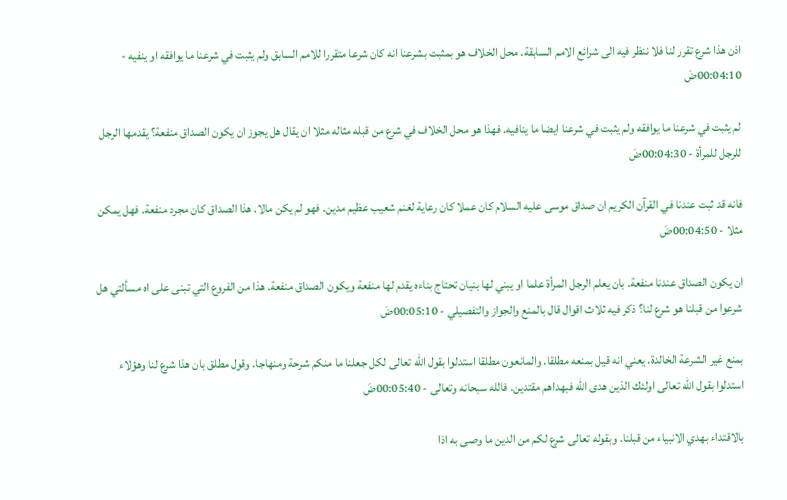اذن هذا شرع تقرر لنا فلا ننظر فيه الى شرائع الامم السابقة. محل الخلاف هو بمثبت بشرعنا انه كان شرعا متقررا للامم السابق ولم يثبت في شرعنا ما يوافقه او ينفيه - 00:04:10ضَ

لم يثبت في شرعنا ما يوافقه ولم يثبت في شرعنا ايضا ما ينافيه. فهذا هو محل الخلاف في شرع من قبله مثاله مثلا ان يقال هل يجوز ان يكون الصداق منفعة؟ يقدمها الرجل للرجل للمرأة - 00:04:30ضَ

فانه قد ثبت عندنا في القرآن الكريم ان صداق موسى عليه السلام كان عملا كان رعاية لغنم شعيب عظيم مدين. فهو لم يكن مالا. هذا الصداق كان مجرد منفعة. فهل يمكن مثلا - 00:04:50ضَ

ان يكون الصداق عندنا منفعة. بان يعلم الرجل المرأة علما او يبني لها بنيان تحتاج بناءه يقدم لها منفعة ويكون الصداق منفعة. هذا من الفروع التي تبنى على اه مسألتي هل شرعوا من قبلنا هو شرع لنا؟ ذكر فيه ثلاث اقوال قال بالمنع والجواز والتفصيلي - 00:05:10ضَ

بمنع غير الشرعة الخالدة. يعني انه قيل بمنعه مطلقا. والمانعون مطلقا استدلوا بقول الله تعالى لكل جعلنا ما منكم شرحة ومنهاجا. وقول مطلق بان هذا شرع لنا وهؤلاء استدلوا بقول الله تعالى اولئك الذين هدى الله فبهداهم مقتدين. فالله سبحانه وتعالى - 00:05:40ضَ

بالاقتداء بهدي الانبياء من قبلنا. وبقوله تعالى شرع لكم من الدين ما وصى به اذا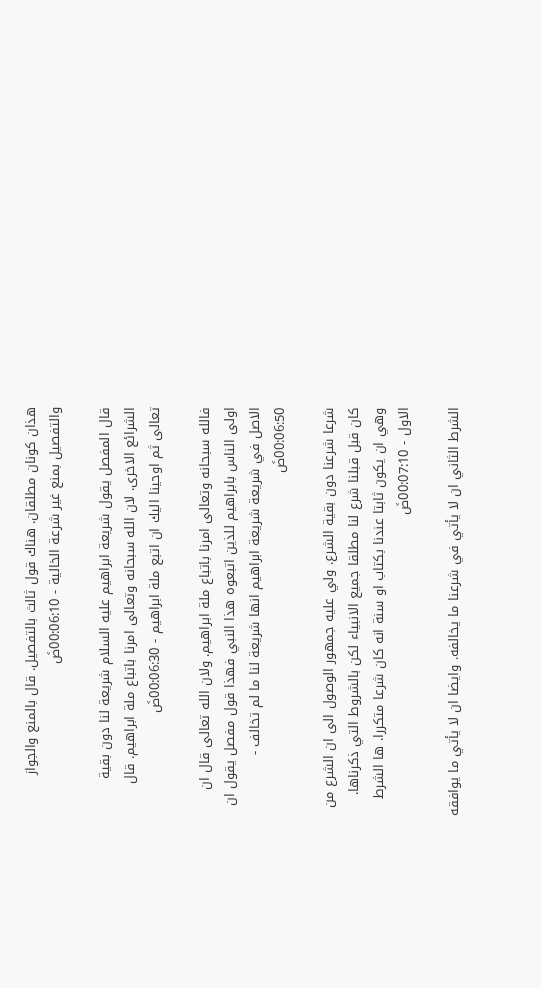هذان كونان مطلقان. هناك قول ثالث بالتفصيل. قال بالمنع والجواز والتفصيل بمنع غير شرعة الخالية - 00:06:10ضَ

قال المفصل يقول شريعة ابراهيم عليه السلام شريعة لنا دون بقية الشرائع الاخرى. لان الله سبحانه وتعالى امرنا باتباع ملة ابراهيم. قال تعالى ثم اوحينا اليك ان اتبع ملة ابراهيم - 00:06:30ضَ

فالله سبحانه وتعالى امرنا باتباع ملة ابراهيم. ولان الله تعالى قال ان اولى الناس بابراهيم للذين اتبعوه هذا النبي فهذا قول مفصل يقول ان الاصل في شريعة شريعة ابراهيم انها شريعة لنا ما لم تخالف - 00:06:50ضَ

شرعا شرعنا دون بقية الشرع. ولي عليه جمهور الوصول الى ان الشرع من كان قبل قبلنا شرع لنا مطلقا جميع الانبياء لكن بالشروط التي ذكرناها. وهي ان يكون ثابتا عندنا بكتاب او سنة انه كان شرعا متكررا. ها الشرط الاول - 00:07:10ضَ

الشرط الثاني ان لا يأتي في شرعنا ما يخالفه. وايضا ان لا يأتي ما يوافقه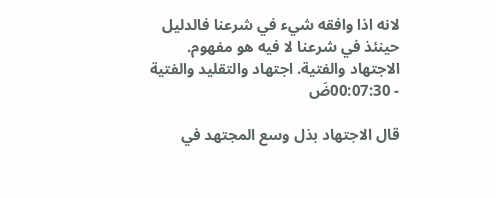لانه اذا وافقه شيء في شرعنا فالدليل حينئذ في شرعنا لا فيه هو مفهوم. الاجتهاد والفتية. اجتهاد والتقليد والفتية - 00:07:30ضَ

قال الاجتهاد بذل وسع المجتهد في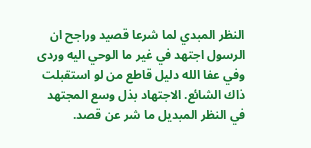النظر المبدي لما شرعا قصيد وراجح ان الرسول اجتهد في غير ما الوحي اليه وردى وفي عفا الله دليل قاطع من لو استقبلت ذاك الشائع. الاجتهاد بذل وسع المجتهد في النظر المبديل ما شر عن قصد.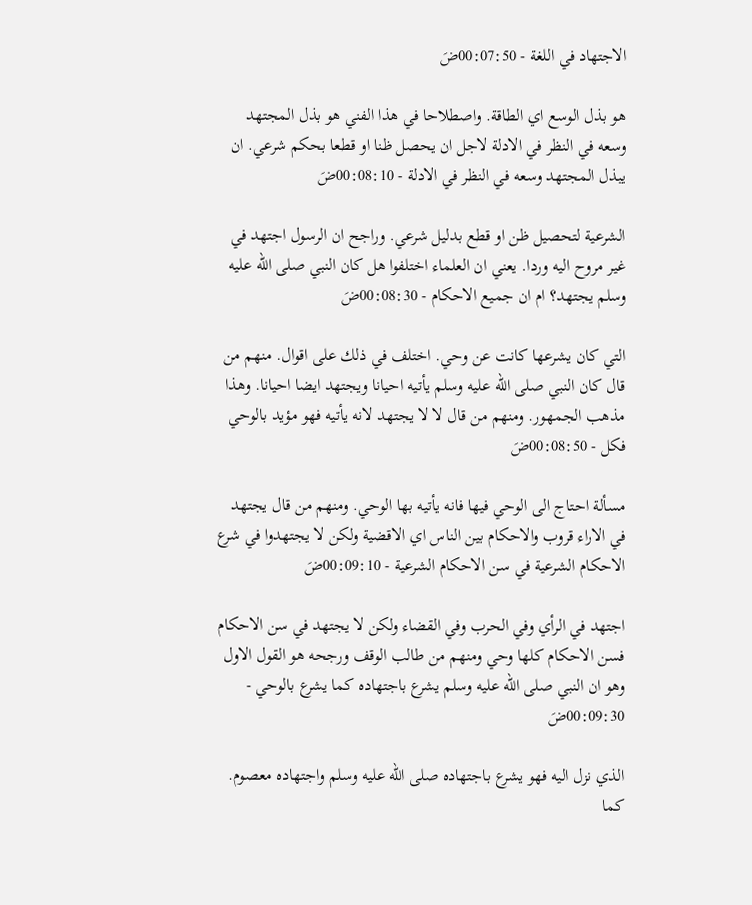الاجتهاد في اللغة - 00:07:50ضَ

هو بذل الوسع اي الطاقة. واصطلاحا في هذا الفني هو بذل المجتهد وسعه في النظر في الادلة لاجل ان يحصل ظنا او قطعا بحكم شرعي. ان يبذل المجتهد وسعه في النظر في الادلة - 00:08:10ضَ

الشرعية لتحصيل ظن او قطع بدليل شرعي. وراجح ان الرسول اجتهد في غير مروح اليه وردا. يعني ان العلماء اختلفوا هل كان النبي صلى الله عليه وسلم يجتهد؟ ام ان جميع الاحكام - 00:08:30ضَ

التي كان يشرعها كانت عن وحي. اختلف في ذلك على اقوال. منهم من قال كان النبي صلى الله عليه وسلم يأتيه احيانا ويجتهد ايضا احيانا. وهذا مذهب الجمهور. ومنهم من قال لا لا يجتهد لانه يأتيه فهو مؤيد بالوحي فكل - 00:08:50ضَ

مسألة احتاج الى الوحي فيها فانه يأتيه بها الوحي. ومنهم من قال يجتهد في الاراء قروب والاحكام بين الناس اي الاقضية ولكن لا يجتهدوا في شرع الاحكام الشرعية في سن الاحكام الشرعية - 00:09:10ضَ

اجتهد في الرأي وفي الحرب وفي القضاء ولكن لا يجتهد في سن الاحكام فسن الاحكام كلها وحي ومنهم من طالب الوقف ورجحه هو القول الاول وهو ان النبي صلى الله عليه وسلم يشرع باجتهاده كما يشرع بالوحي - 00:09:30ضَ

الذي نزل اليه فهو يشرع باجتهاده صلى الله عليه وسلم واجتهاده معصوم. كما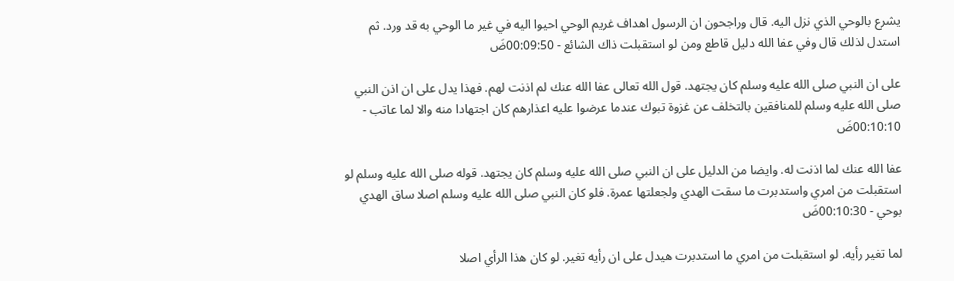يشرع بالوحي الذي نزل اليه. قال وراجحون ان الرسول اهداف غريم الوحي احيوا اليه في غير ما الوحي به قد ورد. ثم استدل لذلك قال وفي عفا الله دليل قاطع ومن لو استقبلت ذاك الشائع - 00:09:50ضَ

على ان النبي صلى الله عليه وسلم كان يجتهد. قول الله تعالى عفا الله عنك لم اذنت لهم. فهذا يدل على ان اذن النبي صلى الله عليه وسلم للمنافقين بالتخلف عن غزوة تبوك عندما عرضوا عليه اعذارهم كان اجتهادا منه والا لما عاتب - 00:10:10ضَ

عفا الله عنك لما اذنت له. وايضا من الدليل على ان النبي صلى الله عليه وسلم كان يجتهد. قوله صلى الله عليه وسلم لو استقبلت من امري واستدبرت ما سقت الهدي ولجعلتها عمرة. فلو كان النبي صلى الله عليه وسلم اصلا ساق الهدي بوحي - 00:10:30ضَ

لما تغير رأيه. لو استقبلت من امري ما استدبرت هيدل على ان رأيه تغير. لو كان هذا الرأي اصلا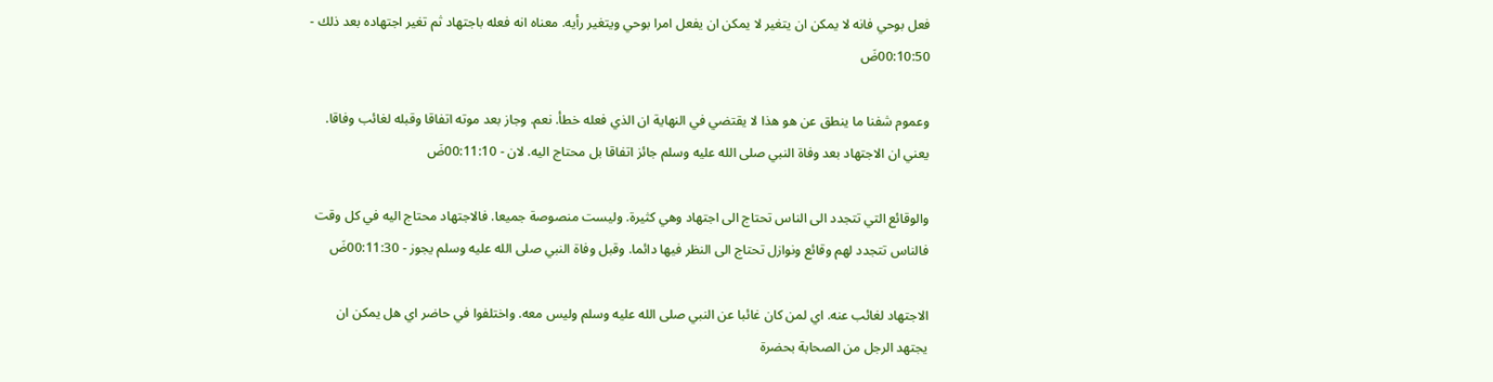فعل بوحي فانه لا يمكن ان يتغير لا يمكن ان يفعل امرا بوحي ويتغير رأيه. معناه انه فعله باجتهاد ثم تغير اجتهاده بعد ذلك - 00:10:50ضَ

وعموم شفنا ما ينطق عن هو هذا لا يقتضي في النهاية ان الذي فعله خطأ. نعم. وجاز بعد موته اتفاقا وقبله لغائب وفاقا. يعني ان الاجتهاد بعد وفاة النبي صلى الله عليه وسلم جائز اتفاقا بل محتاج اليه. لان - 00:11:10ضَ

والوقائع التي تتجدد الى الناس تحتاج الى اجتهاد وهي كثيرة. وليست منصوصة جميعا. فالاجتهاد محتاج اليه في كل وقت فالناس تتجدد لهم وقائع ونوازل تحتاج الى النظر فيها دائما. وقبل وفاة النبي صلى الله عليه وسلم يجوز - 00:11:30ضَ

الاجتهاد لغائب عنه. اي لمن كان غائبا عن النبي صلى الله عليه وسلم وليس معه. واختلفوا في حاضر اي هل يمكن ان يجتهد الرجل من الصحابة بحضرة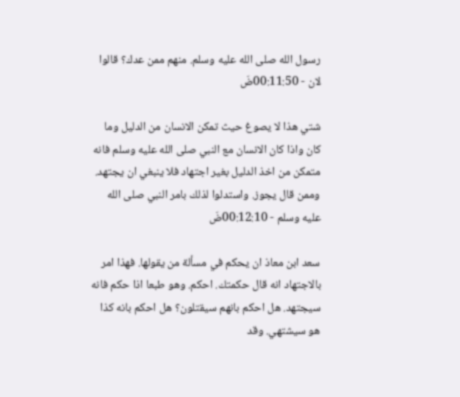رسول الله صلى الله عليه وسلم. منهم ممن عدك؟ قالوا لان - 00:11:50ضَ

شتي هذا لا يصوغ حيث تمكن الانسان من الدليل وما كان واذا كان الانسان مع النبي صلى الله عليه وسلم فانه متمكن من اخذ الدليل بغير اجتهاد فلا ينبغي ان يجتهد. وممن قال يجوز. واستدلوا لذلك بامر النبي صلى الله عليه وسلم - 00:12:10ضَ

سعد ابن معاذ ان يحكم في مسألة من يقولها. فهذا امر بالاجتهاد انه قال حكمتك. احكم. وهو طبعا اذا حكم فانه سيجتهد. هل احكم بانهم سيقتلون؟ هل احكم بانه كذا هو سيشتهي. وقد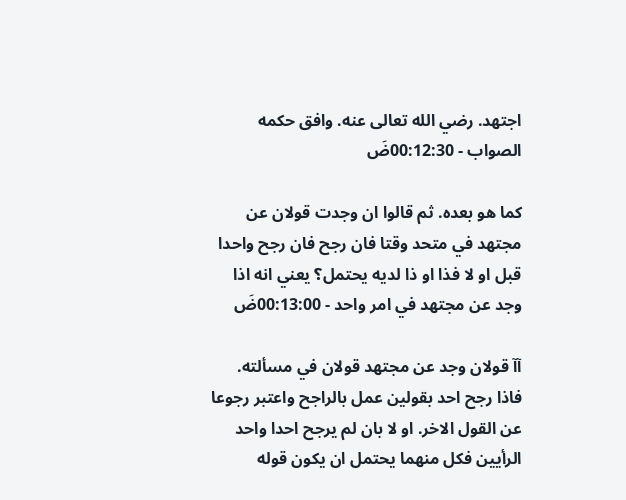اجتهد. رضي الله تعالى عنه. وافق حكمه الصواب - 00:12:30ضَ

كما هو بعده. ثم قالوا ان وجدت قولان عن مجتهد في متحد وقتا فان رجح فان رجح واحدا قبل او لا فذا او ذا لديه يحتمل؟ يعني انه اذا وجد عن مجتهد في امر واحد - 00:13:00ضَ

آآ قولان وجد عن مجتهد قولان في مسألته. فاذا رجح احد بقولين عمل بالراجح واعتبر رجوعا عن القول الاخر. او لا بان لم يرجح احدا واحد الرأيين فكل منهما يحتمل ان يكون قوله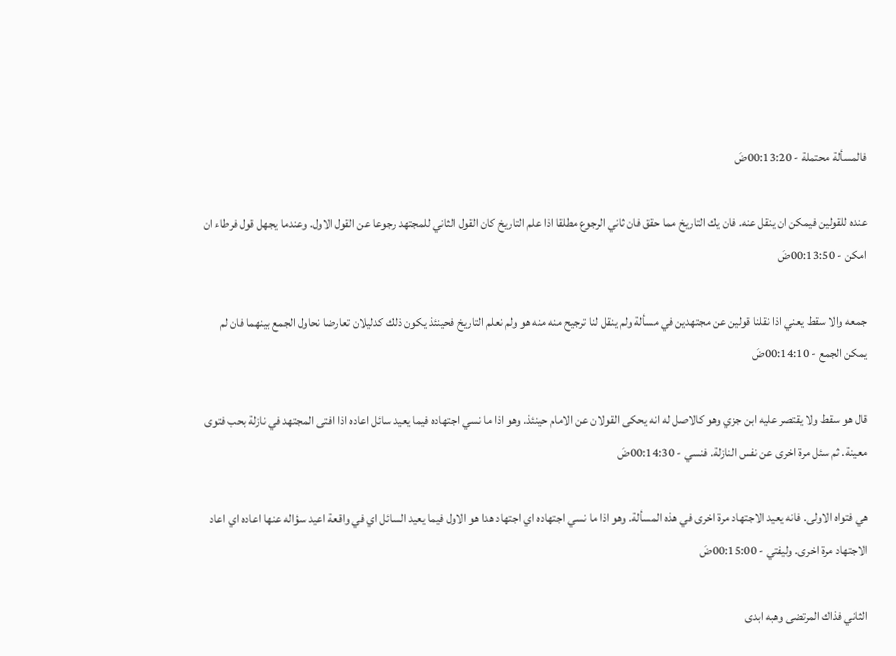فالمسألة محتملة - 00:13:20ضَ

عنده للقولين فيمكن ان ينقل عنه. فان يك التاريخ مما حقق فان ثاني الرجوع مطلقا اذا علم التاريخ كان القول الثاني للمجتهد رجوعا عن القول الاول. وعندما يجهل قول فرطاء ان امكن - 00:13:50ضَ

جمعه والا سقط يعني اذا نقلنا قولين عن مجتهدين في مسألة ولم ينقل لنا ترجيح منه منه هو ولم نعلم التاريخ فحينئذ يكون ذلك كدليلان تعارضا نحاول الجمع بينهما فان لم يمكن الجمع - 00:14:10ضَ

قال هو سقط ولا يقتصر عليه ابن جزي وهو كالاصل له انه يحكى القولان عن الامام حينئذ. وهو اذا ما نسي اجتهاده فيما يعيد سائل اعاده اذا افتى المجتهد في نازلة بحب فتوى معينة. ثم سئل مرة اخرى عن نفس النازلة. فنسي - 00:14:30ضَ

هي فتواه الاولى. فانه يعيد الاجتهاد مرة اخرى في هذه المسألة. وهو اذا ما نسي اجتهاده اي اجتهاد هدا هو الاول فيما يعيد السائل اي في واقعة اعيد سؤاله عنها اعاده اي اعاد الاجتهاد مرة اخرى. وليفتي - 00:15:00ضَ

الثاني فذاك المرتضى وهبه ابدى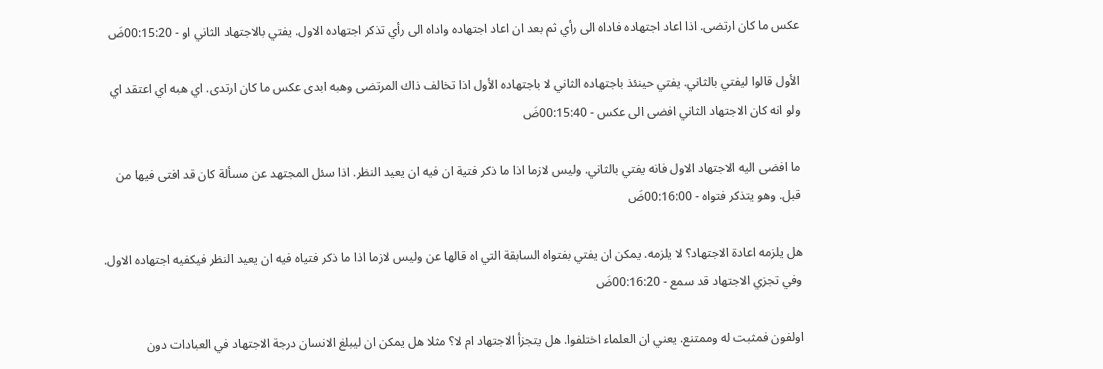عكس ما كان ارتضى. اذا اعاد اجتهاده فاداه الى رأي ثم بعد ان اعاد اجتهاده واداه الى رأي تذكر اجتهاده الاول. يفتي بالاجتهاد الثاني او - 00:15:20ضَ

الأول قالوا ليفتي بالثاني. يفتي حينئذ باجتهاده الثاني لا باجتهاده الأول اذا تخالف ذاك المرتضى وهبه ابدى عكس ما كان ارتدى. اي هبه اي اعتقد اي ولو انه كان الاجتهاد الثاني افضى الى عكس - 00:15:40ضَ

ما افضى اليه الاجتهاد الاول فانه يفتي بالثاني. وليس لازما اذا ما ذكر فتية ان فيه ان يعيد النظر. اذا سئل المجتهد عن مسألة كان قد افتى فيها من قبل. وهو يتذكر فتواه - 00:16:00ضَ

هل يلزمه اعادة الاجتهاد؟ لا يلزمه. يمكن ان يفتي بفتواه السابقة التي اه قالها عن وليس لازما اذا ما ذكر فتياه فيه ان يعيد النظر فيكفيه اجتهاده الاول. وفي تجزي الاجتهاد قد سمع - 00:16:20ضَ

اولفون فمثبت له وممتنع. يعني ان العلماء اختلفوا. هل يتجزأ الاجتهاد ام لا؟ مثلا هل يمكن ان ليبلغ الانسان درجة الاجتهاد في العبادات دون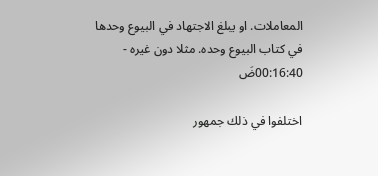المعاملات. او يبلغ الاجتهاد في البيوع وحدها في كتاب البيوع وحده. مثلا دون غيره - 00:16:40ضَ

اختلفوا في ذلك جمهور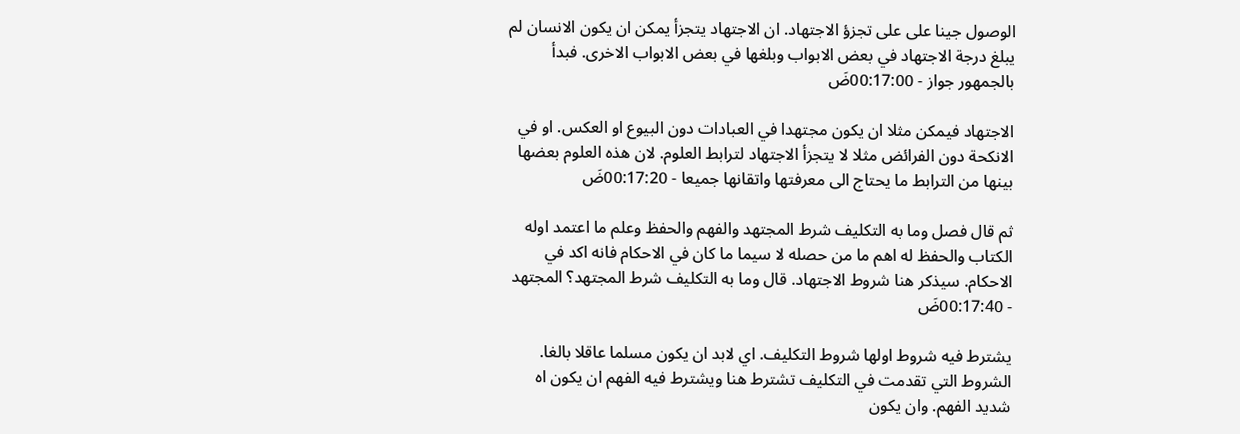الوصول جينا على على تجزؤ الاجتهاد. ان الاجتهاد يتجزأ يمكن ان يكون الانسان لم يبلغ درجة الاجتهاد في بعض الابواب وبلغها في بعض الابواب الاخرى. فبدأ بالجمهور جواز - 00:17:00ضَ

الاجتهاد فيمكن مثلا ان يكون مجتهدا في العبادات دون البيوع او العكس. او في الانكحة دون الفرائض مثلا لا يتجزأ الاجتهاد لترابط العلوم. لان هذه العلوم بعضها بينها من الترابط ما يحتاج الى معرفتها واتقانها جميعا - 00:17:20ضَ

ثم قال فصل وما به التكليف شرط المجتهد والفهم والحفظ وعلم ما اعتمد اوله الكتاب والحفظ له اهم ما من حصله لا سيما ما كان في الاحكام فانه اكد في الاحكام. سيذكر هنا شروط الاجتهاد. قال وما به التكليف شرط المجتهد؟ المجتهد - 00:17:40ضَ

يشترط فيه شروط اولها شروط التكليف. اي لابد ان يكون مسلما عاقلا بالغا. الشروط التي تقدمت في التكليف تشترط هنا ويشترط فيه الفهم ان يكون اه شديد الفهم. وان يكون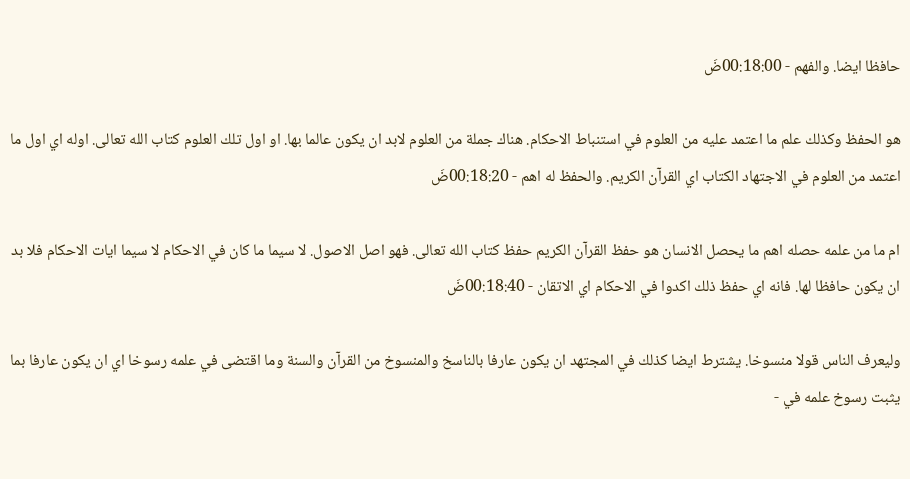حافظا ايضا. والفهم - 00:18:00ضَ

هو الحفظ وكذلك علم ما اعتمد عليه من العلوم في استنباط الاحكام. هناك جملة من العلوم لابد ان يكون عالما بها. او اول تلك العلوم كتاب الله تعالى. اوله اي اول ما اعتمد من العلوم في الاجتهاد الكتاب اي القرآن الكريم. والحفظ له اهم - 00:18:20ضَ

ام ما من علمه حصله اهم ما يحصل الانسان هو حفظ القرآن الكريم حفظ كتاب الله تعالى. فهو اصل الاصول. لا سيما ما كان في الاحكام لا سيما ايات الاحكام فلا بد ان يكون حافظا لها. فانه اي حفظ ذلك اكدوا في الاحكام اي الاتقان - 00:18:40ضَ

وليعرف الناس قولا منسوخا. يشترط ايضا كذلك في المجتهد ان يكون عارفا بالناسخ والمنسوخ من القرآن والسنة وما اقتضى في علمه رسوخا اي ان يكون عارفا بما يثبت رسوخ علمه في -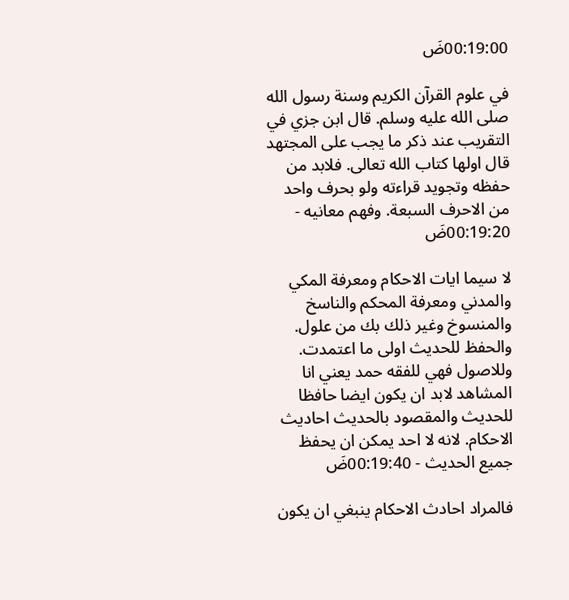00:19:00ضَ

في علوم القرآن الكريم وسنة رسول الله صلى الله عليه وسلم. قال ابن جزي في التقريب عند ذكر ما يجب على المجتهد قال اولها كتاب الله تعالى. فلابد من حفظه وتجويد قراءته ولو بحرف واحد من الاحرف السبعة. وفهم معانيه - 00:19:20ضَ

لا سيما ايات الاحكام ومعرفة المكي والمدني ومعرفة المحكم والناسخ والمنسوخ وغير ذلك بك من علول. والحفظ للحديث اولى ما اعتمدت. وللاصول فهي للفقه حمد يعني انا المشاهد لابد ان يكون ايضا حافظا للحديث والمقصود بالحديث احاديث الاحكام. لانه لا احد يمكن ان يحفظ جميع الحديث - 00:19:40ضَ

فالمراد احادث الاحكام ينبغي ان يكون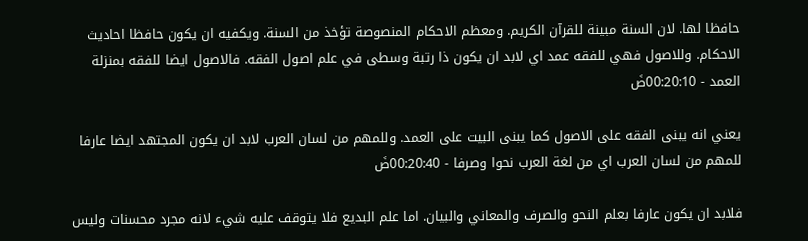حافظا لها. لان السنة مبينة للقرآن الكريم. ومعظم الاحكام المنصوصة تؤخذ من السنة. ويكفيه ان يكون حافظا احاديث الاحكام. وللاصول فهي للفقه عمد اي لابد ان يكون ذا رتبة وسطى في علم اصول الفقه. فالاصول ايضا للفقه بمنزلة العمد - 00:20:10ضَ

يعني انه يبنى الفقه على الاصول كما يبنى البيت على العمد. وللمهم من لسان العرب لابد ان يكون المجتهد ايضا عارفا للمهم من لسان العرب اي من لغة العرب نحوا وصرفا - 00:20:40ضَ

فلابد ان يكون عارفا بعلم النحو والصرف والمعاني والبيان. اما علم البديع فلا يتوقف عليه شيء لانه مجرد محسنات وليس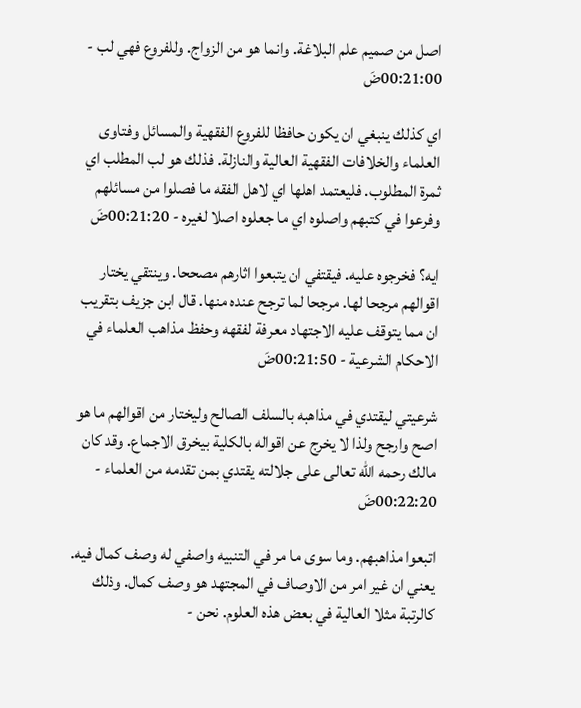اصل من صميم علم البلاغة. وانما هو من الزواج. وللفروع فهي لب - 00:21:00ضَ

اي كذلك ينبغي ان يكون حافظا للفروع الفقهية والمسائل وفتاوى العلماء والخلافات الفقهية العالية والنازلة. فذلك هو لب المطلب اي ثمرة المطلوب. فليعتمد اهلها اي لاهل الفقه ما فصلوا من مسائلهم وفرعوا في كتبهم واصلوه اي ما جعلوه اصلا لغيره - 00:21:20ضَ

ايه؟ فخرجوه عليه. فيقتفي ان يتبعوا اثارهم مصححا. وينتقي يختار اقوالهم مرجحا لها. مرجحا لما ترجح عنده منها. قال ابن جزيف بتقريب ان مما يتوقف عليه الاجتهاد معرفة لفقهه وحفظ مذاهب العلماء في الاحكام الشرعية - 00:21:50ضَ

شرعيتي ليقتدي في مذاهبه بالسلف الصالح وليختار من اقوالهم ما هو اصح وارجح ولذا لا يخرج عن اقواله بالكلية بيخرق الاجماع. وقد كان مالك رحمه الله تعالى على جلالته يقتدي بمن تقدمه من العلماء - 00:22:20ضَ

اتبعوا مذاهبهم. وما سوى ما مر في التنبيه واصفي له وصف كمال فيه. يعني ان غير امر من الاوصاف في المجتهد هو وصف كمال. وذلك كالرتبة مثلا العالية في بعض هذه العلوم. نحن -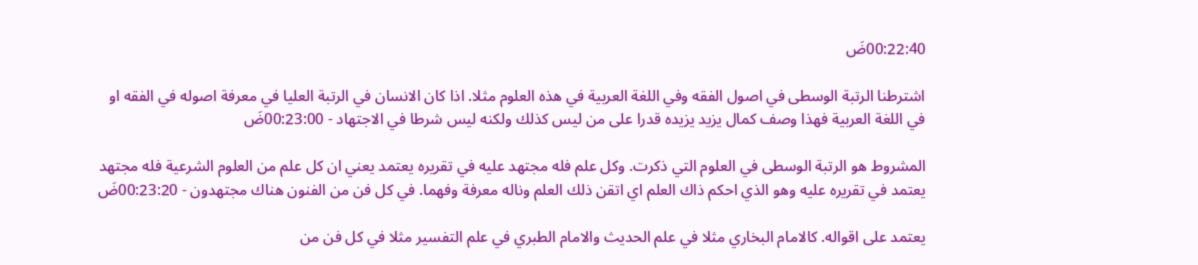00:22:40ضَ

اشترطنا الرتبة الوسطى في اصول الفقه وفي اللغة العربية في هذه العلوم مثلا. اذا كان الانسان في الرتبة العليا في معرفة اصوله في الفقه او في اللغة العربية فهذا وصف كمال يزيد يزيده قدرا على من ليس كذلك ولكنه ليس شرطا في الاجتهاد - 00:23:00ضَ

المشروط هو الرتبة الوسطى في العلوم التي ذكرت. وكل علم فله مجتهد عليه في تقريره يعتمد يعني ان كل علم من العلوم الشرعية فله مجتهد يعتمد في تقريره عليه وهو الذي احكم ذاك العلم اي اتقن ذلك العلم وناله معرفة وفهما. في كل فن من الفنون هناك مجتهدون - 00:23:20ضَ

يعتمد على اقواله. كالامام البخاري مثلا في علم الحديث والامام الطبري في علم التفسير مثلا في كل فن من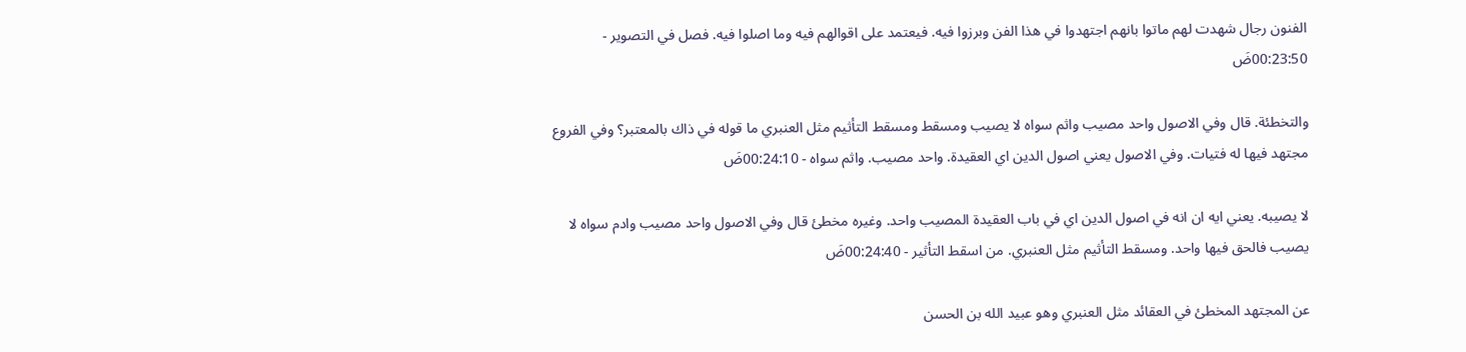الفنون رجال شهدت لهم ماتوا بانهم اجتهدوا في هذا الفن وبرزوا فيه. فيعتمد على اقوالهم فيه وما اصلوا فيه. فصل في التصوير - 00:23:50ضَ

والتخطئة. قال وفي الاصول واحد مصيب واثم سواه لا يصيب ومسقط ومسقط التأثيم مثل العنبري ما قوله في ذاك بالمعتبر؟ وفي الفروع مجتهد فيها له فتيات. وفي الاصول يعني اصول الدين اي العقيدة. واحد مصيب. واثم سواه - 00:24:10ضَ

لا يصيبه. يعني ايه ان انه في اصول الدين اي في باب العقيدة المصيب واحد. وغيره مخطئ قال وفي الاصول واحد مصيب وادم سواه لا يصيب فالحق فيها واحد. ومسقط التأثيم مثل العنبري. من اسقط التأثير - 00:24:40ضَ

عن المجتهد المخطئ في العقائد مثل العنبري وهو عبيد الله بن الحسن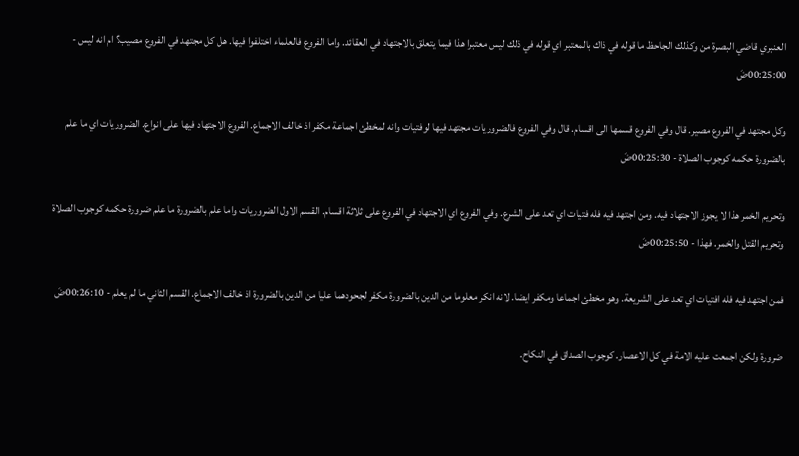العنبري قاضي البصرة من وكذلك الجاحظ ما قوله في ذاك بالمعتبر اي قوله في ذلك ليس معتبرا هذا فيما يتعلق بالاجتهاد في العقائد. واما الفروع فالعلماء اختلفوا فيها. هل كل مجتهد في الفروع مصيب؟ ام انه ليس - 00:25:00ضَ

وكل مجتهد في الفروع مصير. قال وفي الفروع قسمها الى اقسام. قال وفي الفروع فالضروريات مجتهد فيها لوفتيات وانه لمخطئ اجماعة مكفر اذ خالف الاجماع. الفروع الاجتهاد فيها على انواع. الضروريات اي ما علم بالضرورة حكمه كوجوب الصلاة - 00:25:30ضَ

وتحريم الخمر هذا لا يجوز الاجتهاد فيه. ومن اجتهد فيه فله فتيات اي تعد على الشرع. وفي الفروع اي الاجتهاد في الفروع على ثلاثة اقسام. القسم الاول الضروريات واما علم بالضرورة ما علم ضرورة حكمه كوجوب الصلاة وتحريم القتل والخمر. فهذا - 00:25:50ضَ

فمن اجتهد فيه فله افتيات اي تعد على الشريعة. وهو مخطئ اجماعا ومكفر ايضا. لانه انكر معلوما من الدين بالضرورة مكفر لجحودهما عليا من الدين بالضرورة اذ خالف الاجماع. القسم الثاني ما لم يعلم - 00:26:10ضَ

ضرورة ولكن اجمعت عليه الامة في كل الاعصار. كوجوب الصداق في النكاح.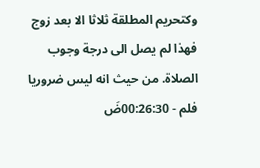وكتحريم المطلقة ثلاثا الا بعد زوج فهذا لم يصل الى درجة وجوب الصلاة. من حيث انه ليس ضروريا فلم - 00:26:30ضَ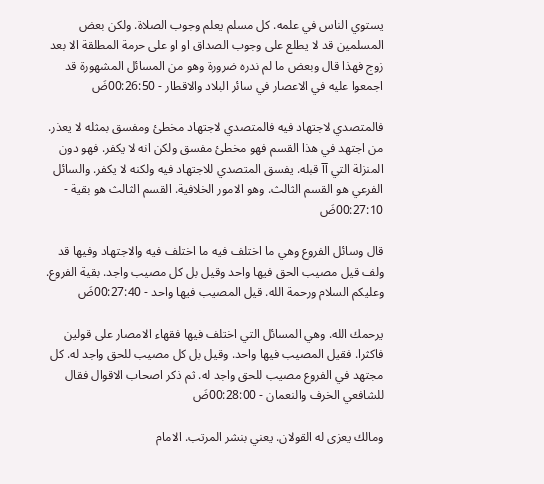يستوي الناس في علمه. كل مسلم يعلم وجوب الصلاة. ولكن بعض المسلمين قد لا يطلع على وجوب الصداق او او على حرمة المطلقة الا بعد زوج فهذا قال وبعض ما لم ندره ضرورة وهو من المسائل المشهورة قد اجمعوا عليه في الاعصار في سائر البلاد والاقطار - 00:26:50ضَ

فالمتصدي لاجتهاد فيه فالمتصدي لاجتهاد مخطئ ومفسق بمثله لا يعذر. من اجتهد في هذا القسم فهو مخطئ مفسق ولكن انه لا يكفر. فهو دون المنزلة التي آآ قبله. يفسق المتصدي للاجتهاد فيه ولكنه لا يكفر. والسائل الفرعي هو القسم الثالث. وهو الامور الخلافية. القسم الثالث هو بقية - 00:27:10ضَ

قال وسائل الفروع وهي ما اختلف فيه ما اختلف فيه والاجتهاد وفيها قد ولف قيل مصيب الحق فيها واحد وقيل بل كل مصيب واجد. بقية الفروع. وعليكم السلام ورحمة الله. قيل المصيب فيها واحد - 00:27:40ضَ

يرحمك الله. وهي المسائل التي اختلف فيها فقهاء الامصار على قولين فاكثرا. فقيل المصيب فيها واحد. وقيل بل كل مصيب للحق واجد له. كل مجتهد في الفروع مصيب للحق واجد له. ثم ذكر اصحاب الاقوال فقال للشافعي الخرف والنعمان - 00:28:00ضَ

ومالك يعزى له القولان. يعني بنشر المرتب. الامام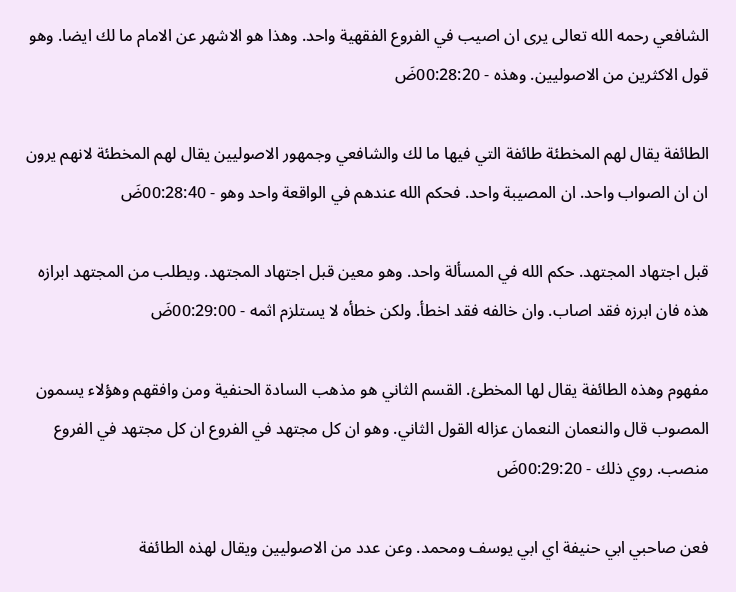الشافعي رحمه الله تعالى يرى ان اصيب في الفروع الفقهية واحد. وهذا هو الاشهر عن الامام ما لك ايضا. وهو قول الاكثرين من الاصوليين. وهذه - 00:28:20ضَ

الطائفة يقال لهم المخطئة طائفة التي فيها ما لك والشافعي وجمهور الاصوليين يقال لهم المخطئة لانهم يرون ان ان الصواب واحد. ان المصيبة واحد. فحكم الله عندهم في الواقعة واحد وهو - 00:28:40ضَ

قبل اجتهاد المجتهد. حكم الله في المسألة واحد. وهو معين قبل اجتهاد المجتهد. ويطلب من المجتهد ابرازه هذه فان ابرزه فقد اصاب. وان خالفه فقد اخطأ. ولكن خطأه لا يستلزم اثمه - 00:29:00ضَ

مفهوم وهذه الطائفة يقال لها المخطئ. القسم الثاني هو مذهب السادة الحنفية ومن وافقهم وهؤلاء يسمون المصوب قال والنعمان النعمان عزاله القول الثاني. وهو ان كل مجتهد في الفروع ان كل مجتهد في الفروع منصب. روي ذلك - 00:29:20ضَ

فعن صاحبي ابي حنيفة اي ابي يوسف ومحمد. وعن عدد من الاصوليين ويقال لهذه الطائفة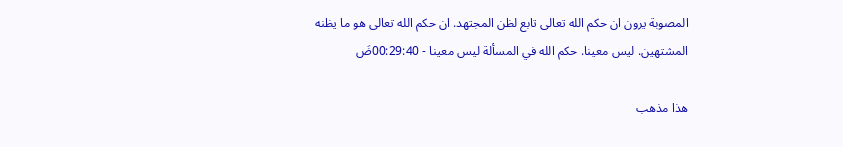المصوبة يرون ان حكم الله تعالى تابع لظن المجتهد. ان حكم الله تعالى هو ما يظنه المشتهين. ليس معينا. حكم الله في المسألة ليس معينا - 00:29:40ضَ

هذا مذهب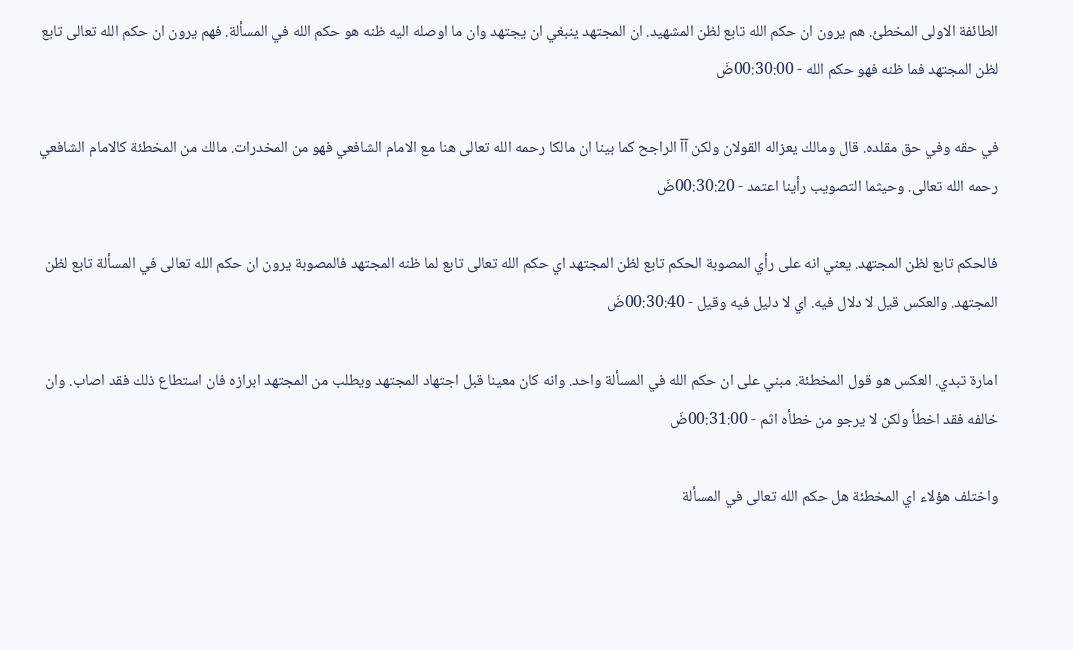الطائفة الاولى المخطئ. هم يرون ان حكم الله تابع لظن المشهيد. ان المجتهد ينبغي ان يجتهد وان ما اوصله اليه ظنه هو حكم الله في المسألة. فهم يرون ان حكم الله تعالى تابع لظن المجتهد فما ظنه فهو حكم الله - 00:30:00ضَ

في حقه وفي حق مقلده. قال ومالك يعزاله القولان ولكن آآ الراجح كما بينا ان مالكا رحمه الله تعالى هنا مع الامام الشافعي فهو من المخدرات. مالك من المخطئة كالامام الشافعي رحمه الله تعالى. وحيثما التصويب رأينا اعتمد - 00:30:20ضَ

فالحكم تابع لظن المجتهد. يعني انه على رأي المصوبة الحكم تابع لظن المجتهد اي حكم الله تعالى تابع لما ظنه المجتهد فالمصوبة يرون ان حكم الله تعالى في المسألة تابع لظن المجتهد. والعكس قيل لا دلال فيه. اي لا دليل فيه وقيل - 00:30:40ضَ

امارة تبدي. العكس هو قول المخطئة. مبني على ان حكم الله في المسألة واحد. وانه كان معينا قبل اجتهاد المجتهد ويطلب من المجتهد ابرازه فان استطاع ذلك فقد اصاب. وان خالفه فقد اخطأ ولكن لا يرجو من خطأه اثم - 00:31:00ضَ

واختلف هؤلاء اي المخطئة هل حكم الله تعالى في المسألة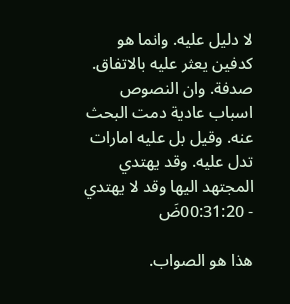لا دليل عليه. وانما هو كدفين يعثر عليه بالاتفاق. صدفة. وان النصوص اسباب عادية دمت البحث عنه. وقيل بل عليه امارات تدل عليه. وقد يهتدي المجتهد اليها وقد لا يهتدي - 00:31:20ضَ

هذا هو الصواب.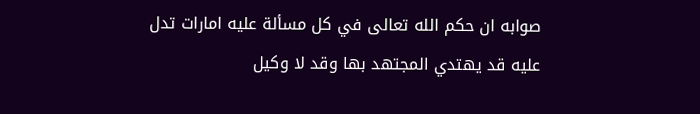صوابه ان حكم الله تعالى في كل مسألة عليه امارات تدل عليه قد يهتدي المجتهد بها وقد لا وكيل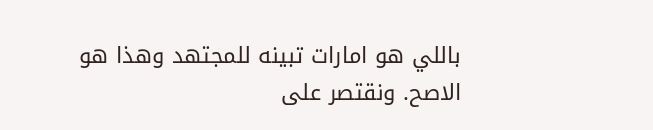باللي هو امارات تبينه للمجتهد وهذا هو الاصح. ونقتصر على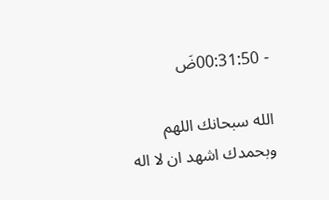- 00:31:50ضَ

الله سبحانك اللهم وبحمدك اشهد ان لا اله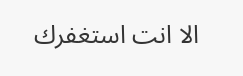الا انت استغفرك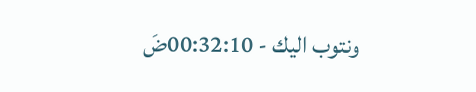ونتوب اليك - 00:32:10ضَ